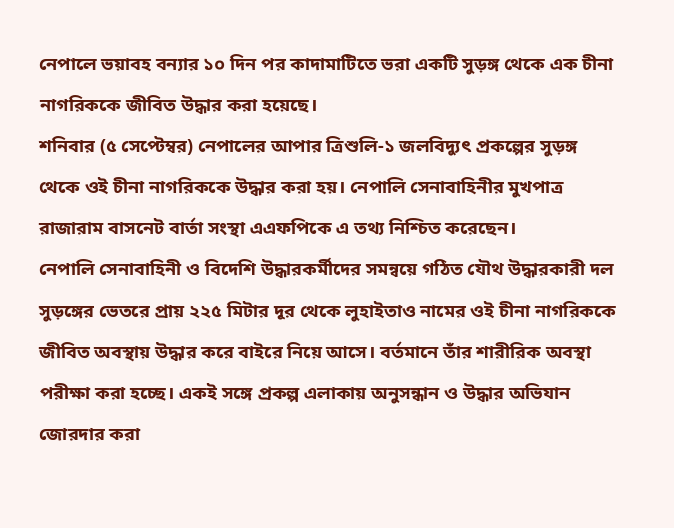নেপালে ভয়াবহ বন্যার ১০ দিন পর কাদামাটিতে ভরা একটি সুড়ঙ্গ থেকে এক চীনা নাগরিককে জীবিত উদ্ধার করা হয়েছে।
শনিবার (৫ সেপ্টেম্বর) নেপালের আপার ত্রিশুলি-১ জলবিদ্যুৎ প্রকল্পের সুড়ঙ্গ থেকে ওই চীনা নাগরিককে উদ্ধার করা হয়। নেপালি সেনাবাহিনীর মুখপাত্র রাজারাম বাসনেট বার্তা সংস্থা এএফপিকে এ তথ্য নিশ্চিত করেছেন।
নেপালি সেনাবাহিনী ও বিদেশি উদ্ধারকর্মীদের সমন্বয়ে গঠিত যৌথ উদ্ধারকারী দল সুড়ঙ্গের ভেতরে প্রায় ২২৫ মিটার দূর থেকে লুহাইতাও নামের ওই চীনা নাগরিককে জীবিত অবস্থায় উদ্ধার করে বাইরে নিয়ে আসে। বর্তমানে তাঁর শারীরিক অবস্থা পরীক্ষা করা হচ্ছে। একই সঙ্গে প্রকল্প এলাকায় অনুসন্ধান ও উদ্ধার অভিযান জোরদার করা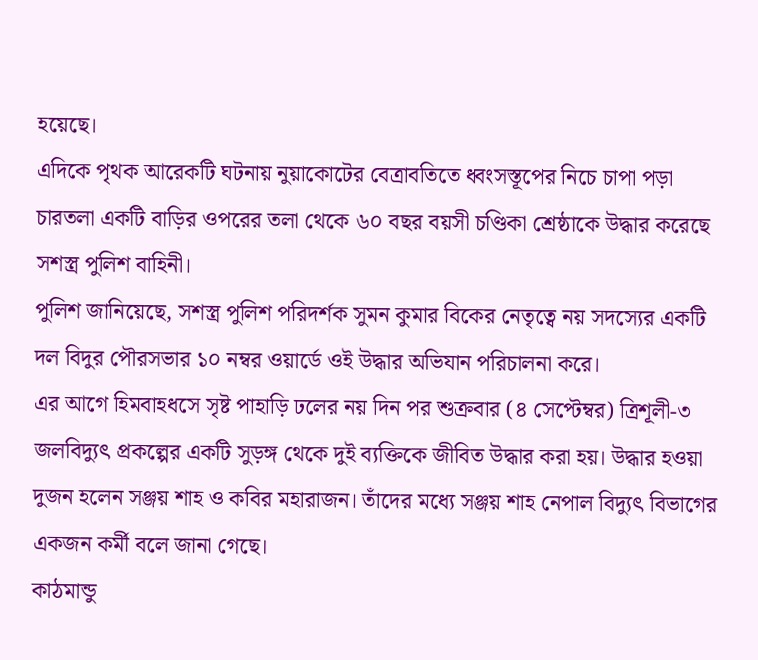হয়েছে।
এদিকে পৃথক আরেকটি ঘটনায় নুয়াকোটের বেত্রাবতিতে ধ্বংসস্তূপের নিচে চাপা পড়া চারতলা একটি বাড়ির ওপরের তলা থেকে ৬০ বছর বয়সী চণ্ডিকা শ্রেষ্ঠাকে উদ্ধার করেছে সশস্ত্র পুলিশ বাহিনী।
পুলিশ জানিয়েছে, সশস্ত্র পুলিশ পরিদর্শক সুমন কুমার বিকের নেতৃত্বে নয় সদস্যের একটি দল বিদুর পৌরসভার ১০ নম্বর ওয়ার্ডে ওই উদ্ধার অভিযান পরিচালনা করে।
এর আগে হিমবাহধসে সৃষ্ট পাহাড়ি ঢলের নয় দিন পর শুক্রবার (৪ সেপ্টেম্বর) ত্রিশূলী-৩ জলবিদ্যুৎ প্রকল্পের একটি সুড়ঙ্গ থেকে দুই ব্যক্তিকে জীবিত উদ্ধার করা হয়। উদ্ধার হওয়া দুজন হলেন সঞ্জয় শাহ ও কবির মহারাজন। তাঁদের মধ্যে সঞ্জয় শাহ নেপাল বিদ্যুৎ বিভাগের একজন কর্মী বলে জানা গেছে।
কাঠমান্ডু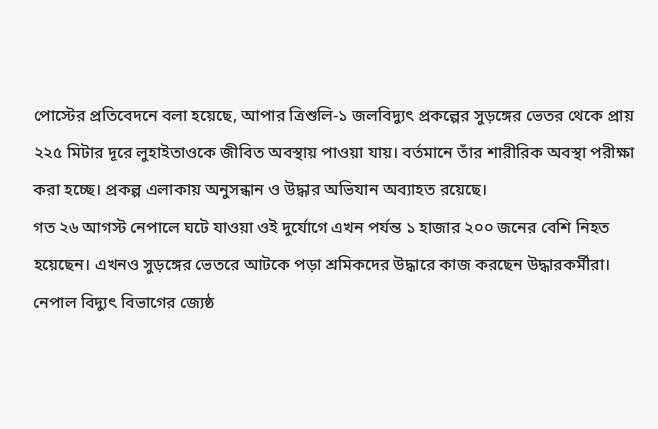পোস্টের প্রতিবেদনে বলা হয়েছে, আপার ত্রিশুলি-১ জলবিদ্যুৎ প্রকল্পের সুড়ঙ্গের ভেতর থেকে প্রায় ২২৫ মিটার দূরে লুহাইতাওকে জীবিত অবস্থায় পাওয়া যায়। বর্তমানে তাঁর শারীরিক অবস্থা পরীক্ষা করা হচ্ছে। প্রকল্প এলাকায় অনুসন্ধান ও উদ্ধার অভিযান অব্যাহত রয়েছে।
গত ২৬ আগস্ট নেপালে ঘটে যাওয়া ওই দুর্যোগে এখন পর্যন্ত ১ হাজার ২০০ জনের বেশি নিহত হয়েছেন। এখনও সুড়ঙ্গের ভেতরে আটকে পড়া শ্রমিকদের উদ্ধারে কাজ করছেন উদ্ধারকর্মীরা।
নেপাল বিদ্যুৎ বিভাগের জ্যেষ্ঠ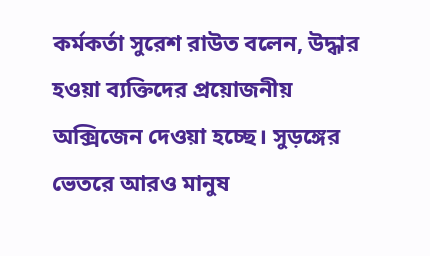কর্মকর্তা সুরেশ রাউত বলেন, উদ্ধার হওয়া ব্যক্তিদের প্রয়োজনীয় অক্সিজেন দেওয়া হচ্ছে। সুড়ঙ্গের ভেতরে আরও মানুষ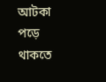আটকা পড়ে থাকতে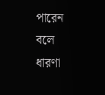পারেন বলে ধারণা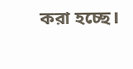করা হচ্ছে।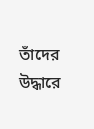তাঁদের উদ্ধারে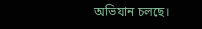অভিযান চলছে।